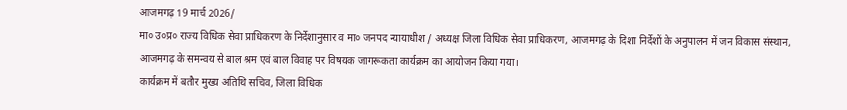आजमगढ़ 19 मार्च 2026/
मा० उ०प्र० राज्य विधिक सेवा प्राधिकरण के निर्देशानुसार व मा० जनपद न्यायाधीश / अध्यक्ष जिला विधिक सेवा प्राधिकरण, आजमगढ़ के दिशा निर्देशों के अनुपालन में जन विकास संस्थान, आजमगढ़ के समन्वय से बाल श्रम एवं बाल विवाह पर विषयक जागरूकता कार्यक्रम का आयोजन किया गया।
कार्यक्रम में बतौर मुख्य अतिथि सचिव, जिला विधिक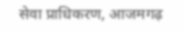सेवा प्राधिकरण, आजमगढ़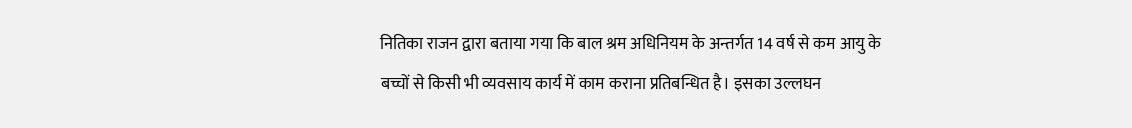नितिका राजन द्वारा बताया गया कि बाल श्रम अधिनियम के अन्तर्गत 14 वर्ष से कम आयु के बच्चों से किसी भी व्यवसाय कार्य में काम कराना प्रतिबन्धित है। इसका उल्लघन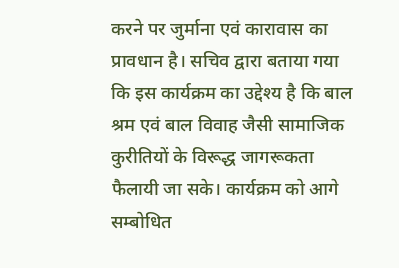करने पर जुर्माना एवं कारावास का प्रावधान है। सचिव द्वारा बताया गया कि इस कार्यक्रम का उद्देश्य है कि बाल श्रम एवं बाल विवाह जैसी सामाजिक कुरीतियों के विरूद्ध जागरूकता फैलायी जा सके। कार्यक्रम को आगे सम्बोधित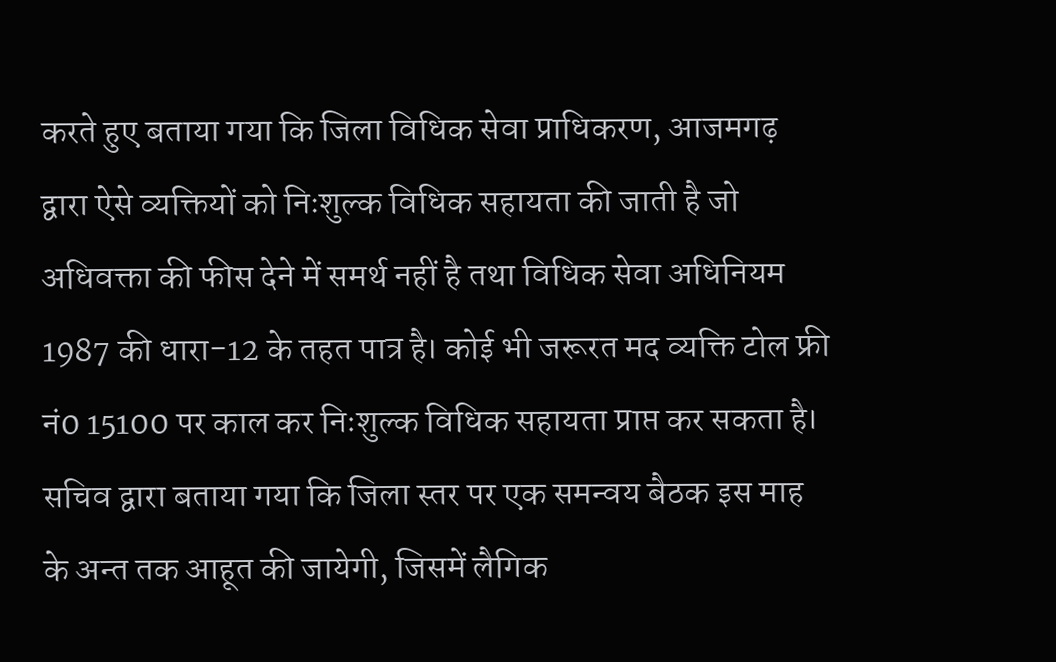करते हुए बताया गया कि जिला विधिक सेवा प्राधिकरण, आजमगढ़ द्वारा ऐसे व्यक्तियों को निःशुल्क विधिक सहायता की जाती है जो अधिवक्ता की फीस देने में समर्थ नहीं है तथा विधिक सेवा अधिनियम 1987 की धारा-12 के तहत पात्र है। कोई भी जरूरत मद व्यक्ति टोल फ्री नं0 15100 पर काल कर निःशुल्क विधिक सहायता प्राप्त कर सकता है।
सचिव द्वारा बताया गया कि जिला स्तर पर एक समन्वय बैठक इस माह के अन्त तक आहूत की जायेगी, जिसमें लैगिक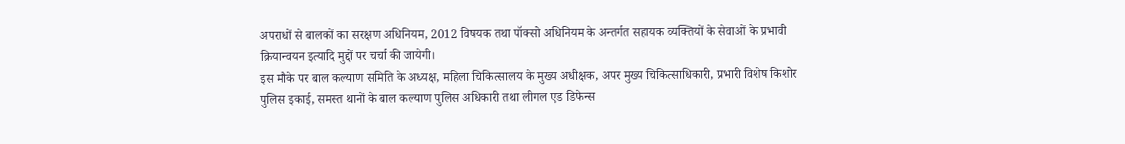अपराधों से बालकों का सरक्षण अधिनियम, 2012 विषयक तथा पॉक्सो अधिनियम के अन्तर्गत सहायक व्यक्तियों के सेवाओं के प्रभावी क्रियान्वयन इत्यादि मुद्दों पर चर्चा की जायेगी।
इस मौके पर बाल कल्याण समिति के अध्यक्ष, महिला चिकित्सालय के मुख्य अधीक्षक, अपर मुख्य चिकित्साधिकारी, प्रभारी विशेष किशोर पुलिस इकाई, समस्त थानों के बाल कल्याण पुलिस अधिकारी तथा लीगल एड डिफेन्स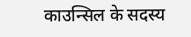काउन्सिल के सदस्य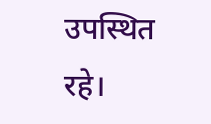उपस्थित रहे।